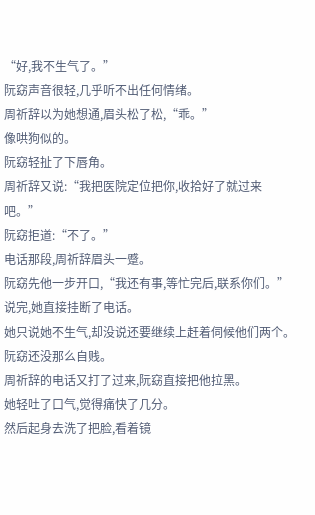“好,我不生气了。”
阮窈声音很轻,几乎听不出任何情绪。
周祈辞以为她想通,眉头松了松,“乖。”
像哄狗似的。
阮窈轻扯了下唇角。
周祈辞又说:“我把医院定位把你,收拾好了就过来吧。”
阮窈拒道:“不了。”
电话那段,周祈辞眉头一蹙。
阮窈先他一步开口,“我还有事,等忙完后,联系你们。”
说完,她直接挂断了电话。
她只说她不生气,却没说还要继续上赶着伺候他们两个。
阮窈还没那么自贱。
周祈辞的电话又打了过来,阮窈直接把他拉黑。
她轻吐了口气,觉得痛快了几分。
然后起身去洗了把脸,看着镜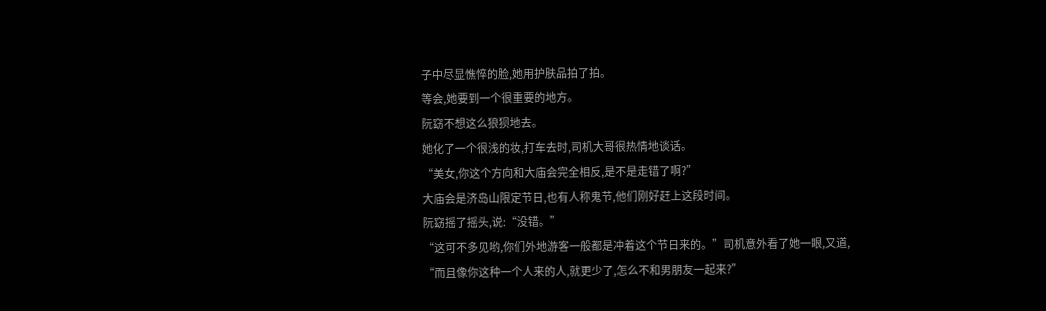子中尽显憔悴的脸,她用护肤品拍了拍。
等会,她要到一个很重要的地方。
阮窈不想这么狼狈地去。
她化了一个很浅的妆,打车去时,司机大哥很热情地谈话。
“美女,你这个方向和大庙会完全相反,是不是走错了啊?”
大庙会是济岛山限定节日,也有人称鬼节,他们刚好赶上这段时间。
阮窈摇了摇头,说:“没错。”
“这可不多见哟,你们外地游客一般都是冲着这个节日来的。”司机意外看了她一眼,又道,
“而且像你这种一个人来的人,就更少了,怎么不和男朋友一起来?”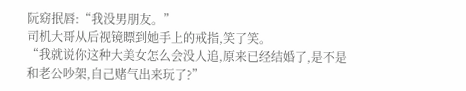阮窈抿唇:“我没男朋友。”
司机大哥从后视镜瞟到她手上的戒指,笑了笑。
“我就说你这种大美女怎么会没人追,原来已经结婚了,是不是和老公吵架,自己赌气出来玩了?”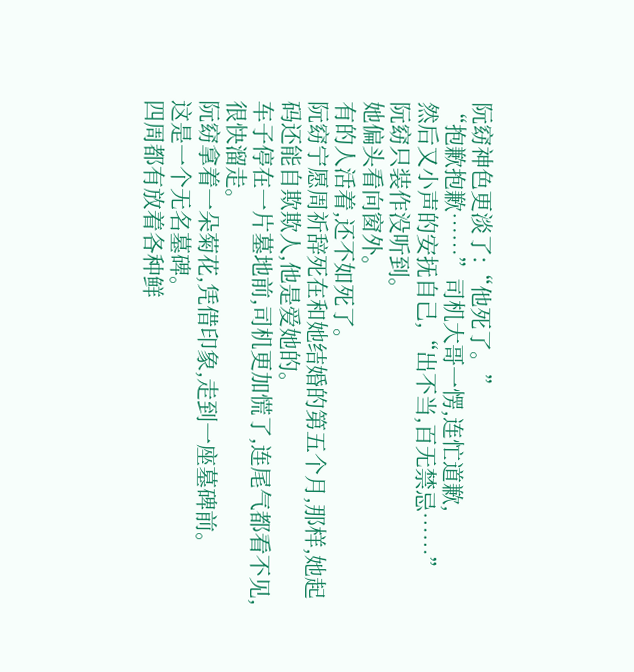阮窈神色更淡了:“他死了。”
“抱歉抱歉……”司机大哥一愣,连忙道歉,
然后又小声的安抚自己,“出不当,百无禁忌……”
阮窈只装作没听到。
她偏头看向窗外。
有的人活着,还不如死了。
阮窈宁愿周祈辞死在和她结婚的第五个月,那样,她起码还能自欺欺人,他是爱她的。
车子停在一片墓地前,司机更加慌了,连尾气都看不见,很快溜走。
阮窈拿着一朵菊花,凭借印象,走到一座墓碑前。
这是一个无名墓碑。
四周都有放着各种鲜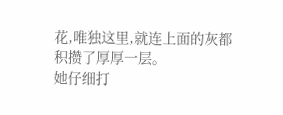花,唯独这里,就连上面的灰都积攒了厚厚一层。
她仔细打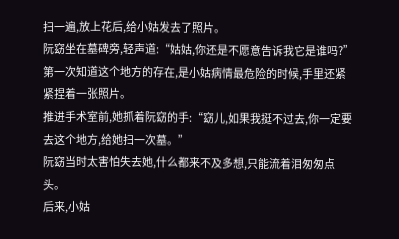扫一遍,放上花后,给小姑发去了照片。
阮窈坐在墓碑旁,轻声道:“姑姑,你还是不愿意告诉我它是谁吗?”
第一次知道这个地方的存在,是小姑病情最危险的时候,手里还紧紧捏着一张照片。
推进手术室前,她抓着阮窈的手:“窈儿,如果我挺不过去,你一定要去这个地方,给她扫一次墓。”
阮窈当时太害怕失去她,什么都来不及多想,只能流着泪匆匆点头。
后来,小姑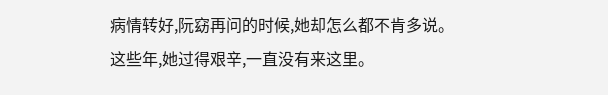病情转好,阮窈再问的时候,她却怎么都不肯多说。
这些年,她过得艰辛,一直没有来这里。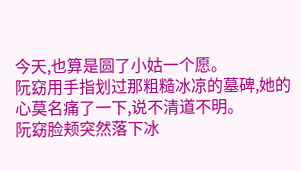今天,也算是圆了小姑一个愿。
阮窈用手指划过那粗糙冰凉的墓碑,她的心莫名痛了一下,说不清道不明。
阮窈脸颊突然落下冰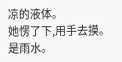凉的液体。
她愣了下,用手去摸。
是雨水。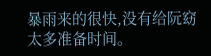暴雨来的很快,没有给阮窈太多准备时间。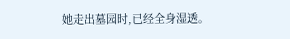她走出墓园时,已经全身湿透。